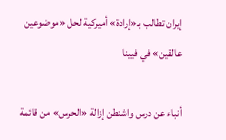إيران تطالب بـ«إرادة» أميركية لحل «موضوعين عالقين» في فيينا

أنباء عن درس واشنطن إزالة «الحرس» من قائمة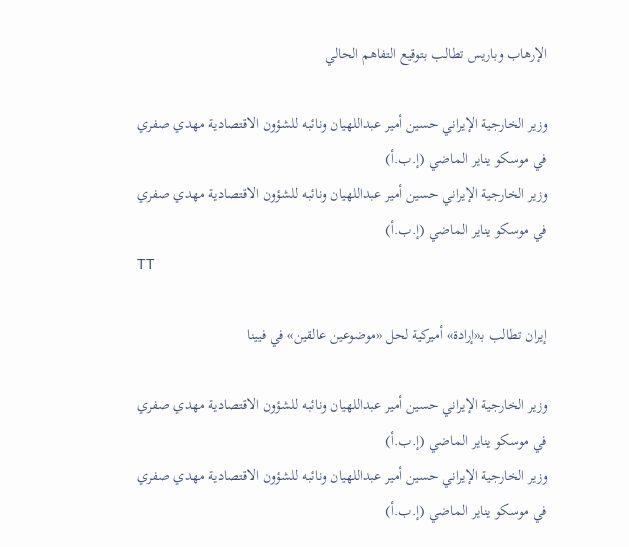الإرهاب وباريس تطالب بتوقيع التفاهم الحالي

وزير الخارجية الإيراني حسين أمير عبداللهيان ونائبه للشؤون الاقتصادية مهدي صفري في موسكو يناير الماضي (إ.ب.أ)
وزير الخارجية الإيراني حسين أمير عبداللهيان ونائبه للشؤون الاقتصادية مهدي صفري في موسكو يناير الماضي (إ.ب.أ)
TT

إيران تطالب بـ«إرادة» أميركية لحل «موضوعين عالقين» في فيينا

وزير الخارجية الإيراني حسين أمير عبداللهيان ونائبه للشؤون الاقتصادية مهدي صفري في موسكو يناير الماضي (إ.ب.أ)
وزير الخارجية الإيراني حسين أمير عبداللهيان ونائبه للشؤون الاقتصادية مهدي صفري في موسكو يناير الماضي (إ.ب.أ)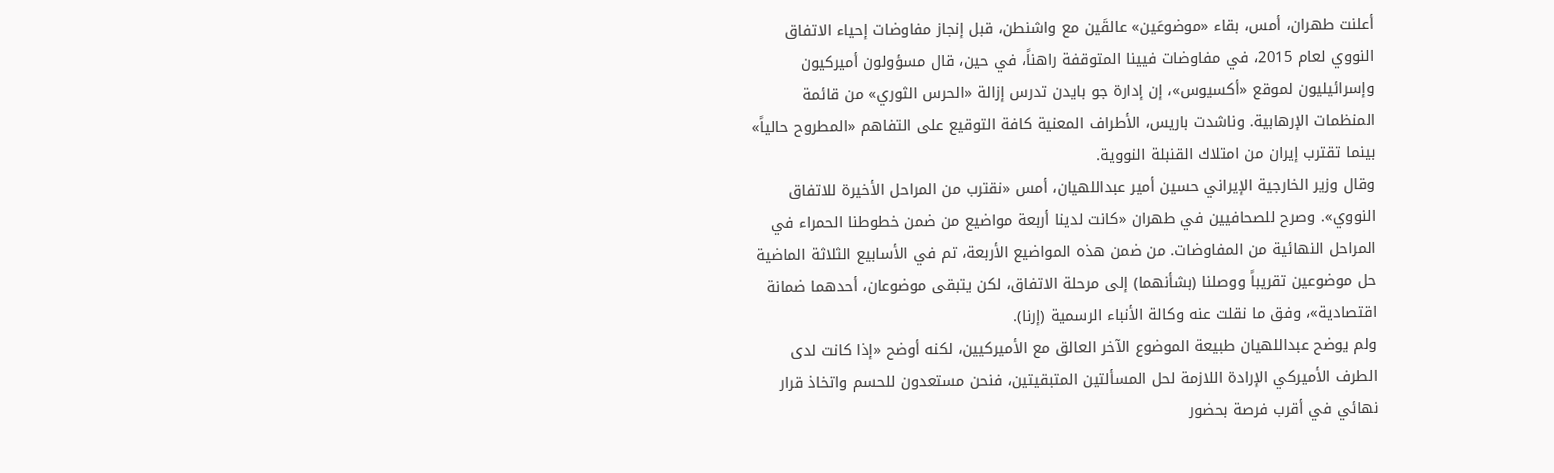أعلنت طهران، أمس، بقاء «موضوعَين» عالقَين مع واشنطن، قبل إنجاز مفاوضات إحياء الاتفاق النووي لعام 2015، في مفاوضات فيينا المتوقفة راهناً، في حين، قال مسؤولون أميركيون وإسرائيليون لموقع «أكسيوس»، إن إدارة جو بايدن تدرس إزالة «الحرس الثوري» من قائمة المنظمات الإرهابية. وناشدت باريس، الأطراف المعنية كافة التوقيع على التفاهم «المطروح حالياً» بينما تقترب إيران من امتلاك القنبلة النووية.
وقال وزير الخارجية الإيراني حسين أمير عبداللهيان، أمس «نقترب من المراحل الأخيرة للاتفاق النووي». وصرح للصحافيين في طهران «كانت لدينا أربعة مواضيع من ضمن خطوطنا الحمراء في المراحل النهائية من المفاوضات. من ضمن هذه المواضيع الأربعة، تم في الأسابيع الثلاثة الماضية حل موضوعين تقريباً ووصلنا (بشأنهما) إلى مرحلة الاتفاق، لكن يتبقى موضوعان، أحدهما ضمانة اقتصادية»، وفق ما نقلت عنه وكالة الأنباء الرسمية (إرنا).
ولم يوضح عبداللهيان طبيعة الموضوع الآخر العالق مع الأميركيين، لكنه أوضح «إذا كانت لدى الطرف الأميركي الإرادة اللازمة لحل المسألتين المتبقيتين، فنحن مستعدون للحسم واتخاذ قرار نهائي في أقرب فرصة بحضور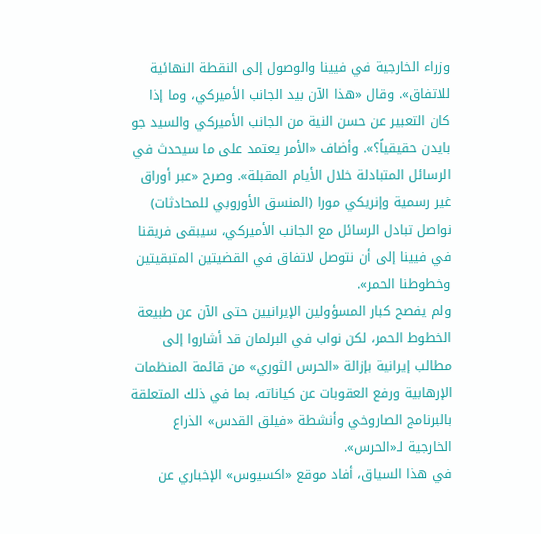وزراء الخارجية في فيينا والوصول إلى النقطة النهائية للاتفاق». وقال «هذا الآن بيد الجانب الأميركي، وما إذا كان التعبير عن حسن النية من الجانب الأميركي والسيد جو بايدن حقيقياً؟». وأضاف «الأمر يعتمد على ما سيحدث في الرسائل المتبادلة خلال الأيام المقبلة». وصرح «عبر أوراق غير رسمية وإنريكي مورا (المنسق الأوروبي للمحادثات) نواصل تبادل الرسائل مع الجانب الأميركي، سيبقى فريقنا في فيينا إلى أن نتوصل لاتفاق في القضيتين المتبقيتين وخطوطنا الحمر».
ولم يفصح كبار المسؤولين الإيرانيين حتى الآن عن طبيعة الخطوط الحمر، لكن نواب في البرلمان قد أشاروا إلى مطالب إيرانية بإزالة «الحرس الثوري» من قائمة المنظمات الإرهابية ورفع العقوبات عن كياناته، بما في ذلك المتعلقة بالبرنامج الصاروخي وأنشطة «فيلق القدس» الذراع الخارجية لـ«الحرس».
في هذا السياق، أفاد موقع «اكسيوس» الإخباري عن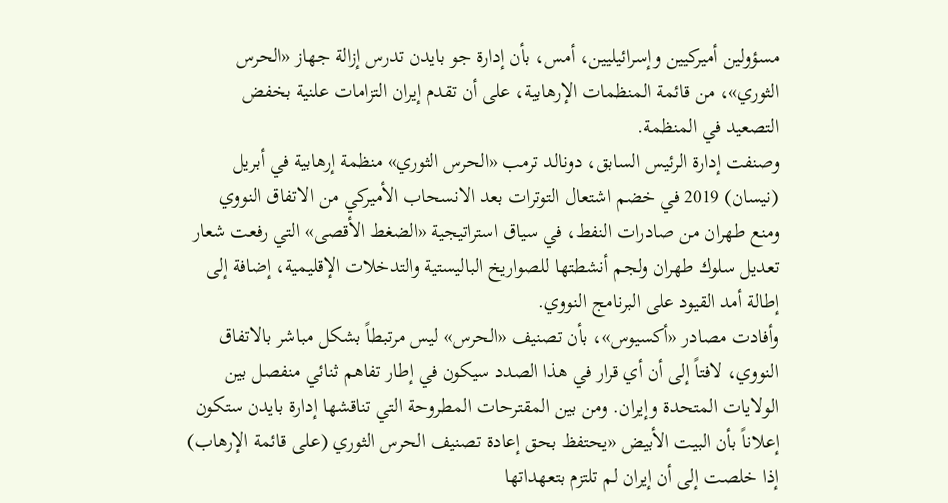مسؤولين أميركيين وإسرائيليين، أمس، بأن إدارة جو بايدن تدرس إزالة جهاز «الحرس الثوري»، من قائمة المنظمات الإرهابية، على أن تقدم إيران التزامات علنية بخفض التصعيد في المنظمة.
وصنفت إدارة الرئيس السابق، دونالد ترمب «الحرس الثوري» منظمة إرهابية في أبريل (نيسان) 2019 في خضم اشتعال التوترات بعد الانسحاب الأميركي من الاتفاق النووي ومنع طهران من صادرات النفط، في سياق استراتيجية «الضغط الأقصى» التي رفعت شعار تعديل سلوك طهران ولجم أنشطتها للصواريخ الباليستية والتدخلات الإقليمية، إضافة إلى إطالة أمد القيود على البرنامج النووي.
وأفادت مصادر «أكسيوس»، بأن تصنيف «الحرس» ليس مرتبطاً بشكل مباشر بالاتفاق النووي، لافتاً إلى أن أي قرار في هذا الصدد سيكون في إطار تفاهم ثنائي منفصل بين الولايات المتحدة وإيران. ومن بين المقترحات المطروحة التي تناقشها إدارة بايدن ستكون إعلاناً بأن البيت الأبيض «يحتفظ بحق إعادة تصنيف الحرس الثوري (على قائمة الإرهاب) إذا خلصت إلى أن إيران لم تلتزم بتعهداتها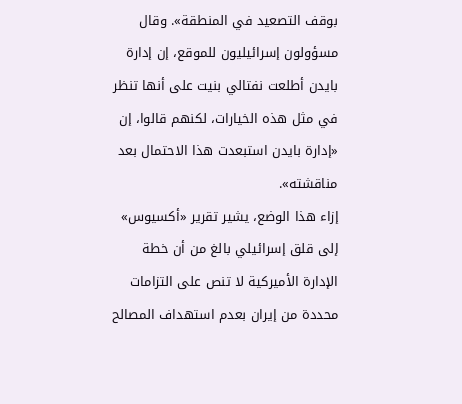بوقف التصعيد في المنطقة». وقال مسؤولون إسرائيليون للموقع، إن إدارة بايدن أطلعت نفتالي بنيت على أنها تنظر في مثل هذه الخيارات، لكنهم قالوا، إن «إدارة بايدن استبعدت هذا الاحتمال بعد مناقشته».
إزاء هذا الوضع، يشير تقرير «أكسيوس» إلى قلق إسرائيلي بالغ من أن خطة الإدارة الأميركية لا تنص على التزامات محددة من إيران بعدم استهداف المصالح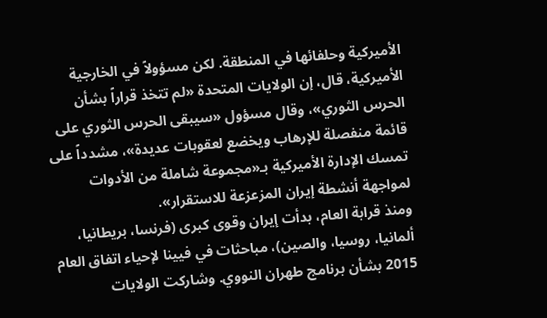الأميركية وحلفائها في المنطقة. لكن مسؤولاً في الخارجية الأميركية، قال، إن الولايات المتحدة «لم تتخذ قراراً بشأن الحرس الثوري»، وقال مسؤول «سيبقى الحرس الثوري على قائمة منفصلة للإرهاب ويخضع لعقوبات عديدة»، مشدداً على تمسك الإدارة الأميركية بـ«مجموعة شاملة من الأدوات لمواجهة أنشطة إيران المزعزعة للاستقرار».
ومنذ قرابة العام، بدأت إيران وقوى كبرى (فرنسا، بريطانيا، ألمانيا، روسيا، والصين)، مباحثات في فيينا لإحياء اتفاق العام 2015 بشأن برنامج طهران النووي. وشاركت الولايات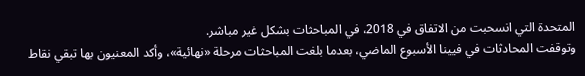المتحدة التي انسحبت من الاتفاق في 2018، في المباحثات بشكل غير مباشر.
وتوقفت المحادثات في فيينا الأسبوع الماضي، بعدما بلغت المباحثات مرحلة «نهائية»، وأكد المعنيون بها تبقي نقاط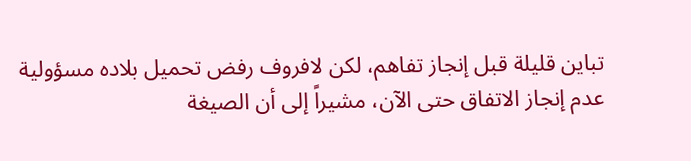تباين قليلة قبل إنجاز تفاهم، لكن لافروف رفض تحميل بلاده مسؤولية عدم إنجاز الاتفاق حتى الآن، مشيراً إلى أن الصيغة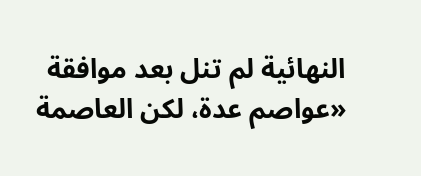النهائية لم تنل بعد موافقة «عواصم عدة، لكن العاصمة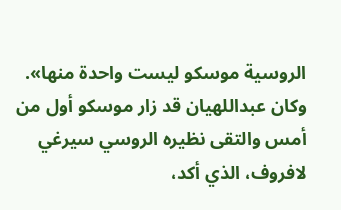الروسية موسكو ليست واحدة منها».
وكان عبداللهيان قد زار موسكو أول من أمس والتقى نظيره الروسي سيرغي لافروف، الذي أكد،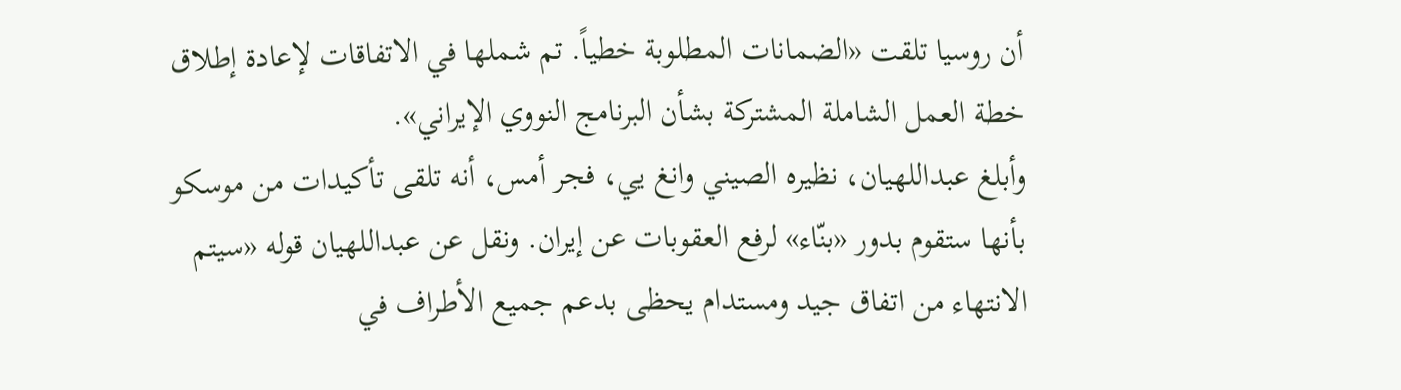أن روسيا تلقت «الضمانات المطلوبة خطياً. تم شملها في الاتفاقات لإعادة إطلاق خطة العمل الشاملة المشتركة بشأن البرنامج النووي الإيراني».
وأبلغ عبداللهيان، نظيره الصيني وانغ يي، فجر أمس، أنه تلقى تأكيدات من موسكو بأنها ستقوم بدور «بنّاء» لرفع العقوبات عن إيران. ونقل عن عبداللهيان قوله «سيتم الانتهاء من اتفاق جيد ومستدام يحظى بدعم جميع الأطراف في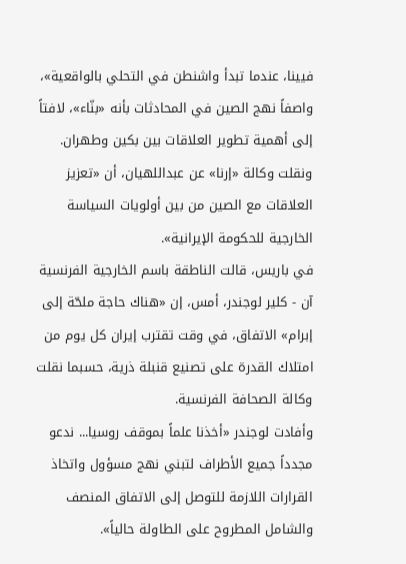فيينا، عندما تبدأ واشنطن في التحلي بالواقعية»، واصفاً نهج الصين في المحادثات بأنه «بنّاء»، لافتاً إلى أهمية تطوير العلاقات بين بكين وطهران. ونقلت وكالة «إرنا» عن عبداللهيان، أن «تعزيز العلاقات مع الصين من بين أولويات السياسة الخارجية للحكومة الإيرانية».
في باريس، قالت الناطقة باسم الخارجية الفرنسية آن - كلير لوجندر، أمس، إن «هناك حاجة ملحّة إلى إبرام» الاتفاق، في وقت تقترب إيران كل يوم من امتلاك القدرة على تصنيع قنبلة ذرية، حسبما نقلت وكالة الصحافة الفرنسية.
وأفادت لوجندر «أخذنا علماً بموقف روسيا... ندعو مجدداً جميع الأطراف لتبني نهج مسؤول واتخاذ القرارات اللازمة للتوصل إلى الاتفاق المنصف والشامل المطروح على الطاولة حالياً».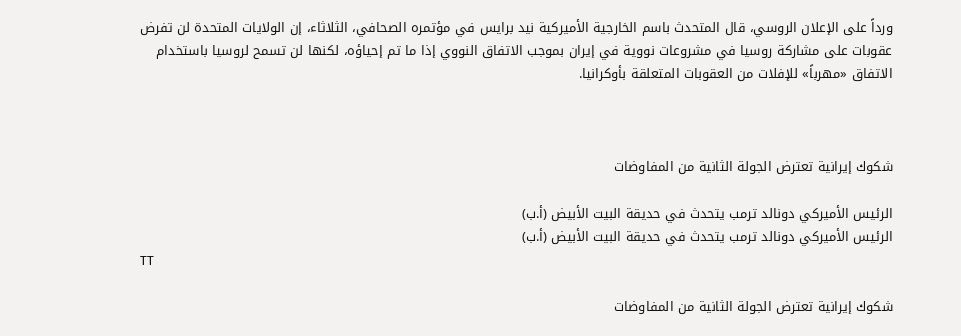ورداً على الإعلان الروسي، قال المتحدث باسم الخارجية الأميركية نيد برايس في مؤتمره الصحافي، الثلاثاء، إن الولايات المتحدة لن تفرض عقوبات على مشاركة روسيا في مشروعات نووية في إيران بموجب الاتفاق النووي إذا ما تم إحياؤه، لكنها لن تسمح لروسيا باستخدام الاتفاق «مهرباً» للإفلات من العقوبات المتعلقة بأوكرانيا.



شكوك إيرانية تعترض الجولة الثانية من المفاوضات

الرئيس الأميركي دونالد ترمب يتحدث في حديقة البيت الأبيض (أ.ب)
الرئيس الأميركي دونالد ترمب يتحدث في حديقة البيت الأبيض (أ.ب)
TT

شكوك إيرانية تعترض الجولة الثانية من المفاوضات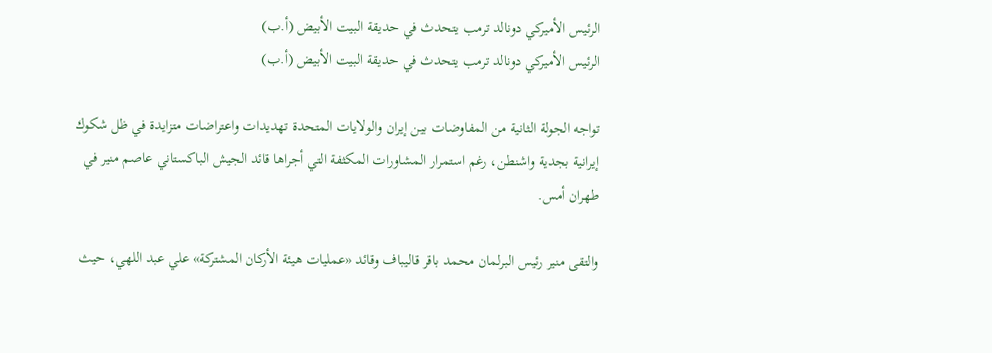الرئيس الأميركي دونالد ترمب يتحدث في حديقة البيت الأبيض (أ.ب)
الرئيس الأميركي دونالد ترمب يتحدث في حديقة البيت الأبيض (أ.ب)

تواجه الجولة الثانية من المفاوضات بين إيران والولايات المتحدة تهديدات واعتراضات متزايدة في ظل شكوك إيرانية بجدية واشنطن، رغم استمرار المشاورات المكثفة التي أجراها قائد الجيش الباكستاني عاصم منير في طهران أمس.

والتقى منير رئيس البرلمان محمد باقر قاليباف وقائد «عمليات هيئة الأركان المشتركة» علي عبد اللهي، حيث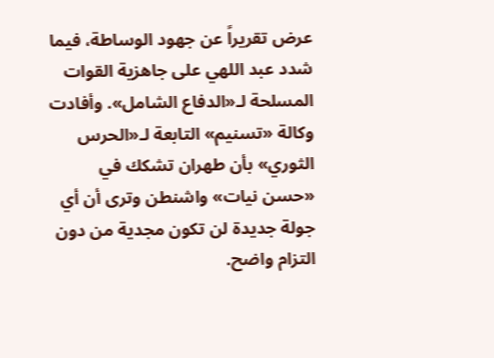عرض تقريراً عن جهود الوساطة، فيما شدد عبد اللهي على جاهزية القوات المسلحة لـ«الدفاع الشامل». وأفادت وكالة «تسنيم» التابعة لـ«الحرس الثوري» بأن طهران تشكك في «حسن نيات» واشنطن وترى أن أي جولة جديدة لن تكون مجدية من دون التزام واضح.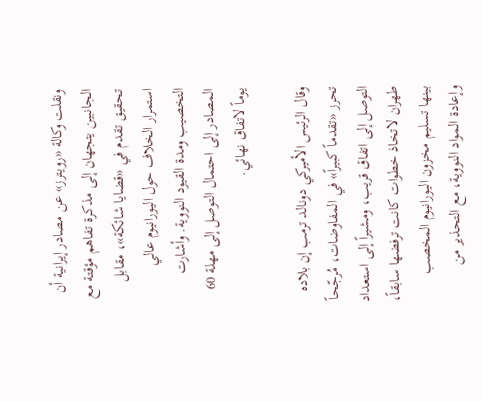ونقلت وكالة «رويترز» عن مصادر إيرانية أن الجانبين يتجهان إلى مذكرة تفاهم مؤقتة مع تحقيق تقدم في «قضايا شائكة»، مقابل استمرار الخلاف حول اليورانيوم عالي التخصيب ومدة القيود النووية. وأشارت المصادر إلى احتمال التوصل إلى مهلة 60 يوماً لاتفاق نهائي.

وقال الرئيس الأميركي دونالد ترمب إن بلاده تحرز «تقدماً كبيراً» في المفاوضات، مُرجّحاً التوصل إلى اتفاق قريب، ومشيراً إلى استعداد طهران لاتخاذ خطوات كانت ترفضها سابقاً، بينها تسليم مخزون اليورانيوم المخصب وإعادة المواد النووية، مع التحذير من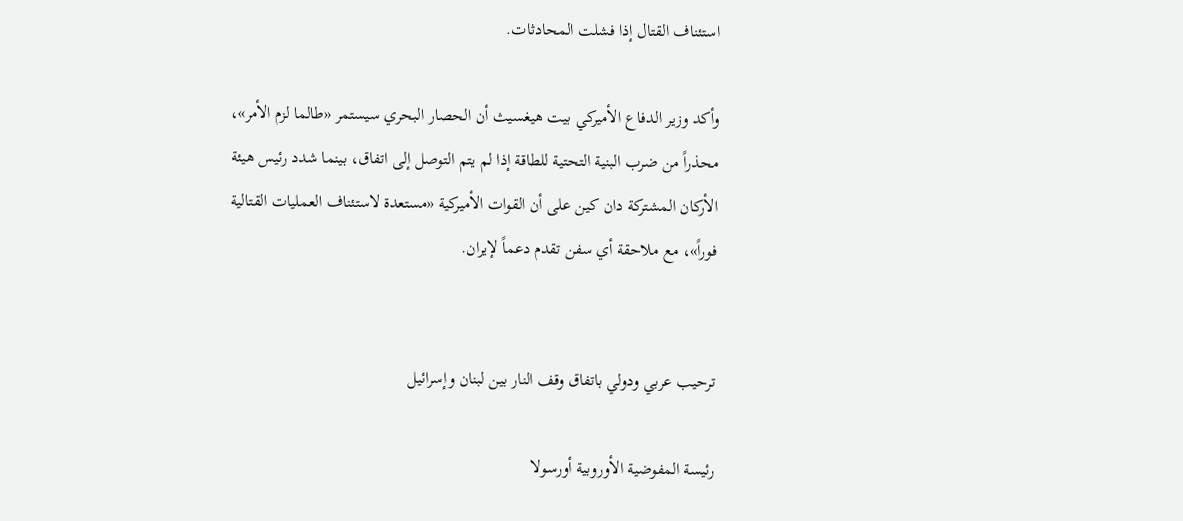استئناف القتال إذا فشلت المحادثات.

وأكد وزير الدفاع الأميركي بيت هيغسيث أن الحصار البحري سيستمر «طالما لزم الأمر»، محذراً من ضرب البنية التحتية للطاقة إذا لم يتم التوصل إلى اتفاق، بينما شدد رئيس هيئة الأركان المشتركة دان كين على أن القوات الأميركية «مستعدة لاستئناف العمليات القتالية فوراً»، مع ملاحقة أي سفن تقدم دعماً لإيران.


ترحيب عربي ودولي باتفاق وقف النار بين لبنان وإسرائيل

رئيسة المفوضية الأوروبية أورسولا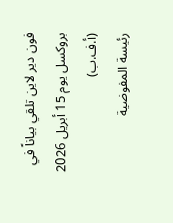فون دير لاين تلقي بياناً في بروكسل يوم 15 أبريل 2026 (أ.ف.ب)
رئيسة المفوضية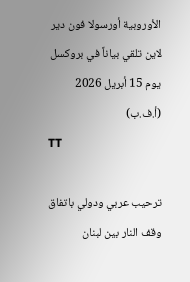الأوروبية أورسولا فون دير لاين تلقي بياناً في بروكسل يوم 15 أبريل 2026 (أ.ف.ب)
TT

ترحيب عربي ودولي باتفاق وقف النار بين لبنان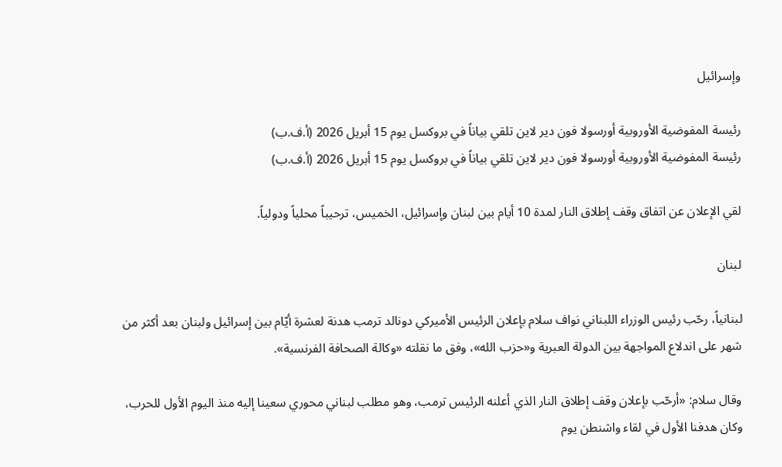وإسرائيل

رئيسة المفوضية الأوروبية أورسولا فون دير لاين تلقي بياناً في بروكسل يوم 15 أبريل 2026 (أ.ف.ب)
رئيسة المفوضية الأوروبية أورسولا فون دير لاين تلقي بياناً في بروكسل يوم 15 أبريل 2026 (أ.ف.ب)

لقي الإعلان عن اتفاق وقف إطلاق النار لمدة 10 أيام بين لبنان وإسرائيل، الخميس، ترحيباً محلياً ودولياً.

لبنان

لبنانياً، رحّب رئيس الوزراء اللبناني نواف سلام بإعلان الرئيس الأميركي دونالد ترمب هدنة لعشرة أيّام بين إسرائيل ولبنان بعد أكثر من شهر على اندلاع المواجهة بين الدولة العبرية و«حزب الله»، وفق ما نقلته «وكالة الصحافة الفرنسية».

وقال سلام: «أرحّب بإعلان وقف إطلاق النار الذي أعلنه الرئيس ترمب، وهو مطلب لبناني محوري سعينا إليه منذ اليوم الأول للحرب، وكان هدفنا الأول في لقاء واشنطن يوم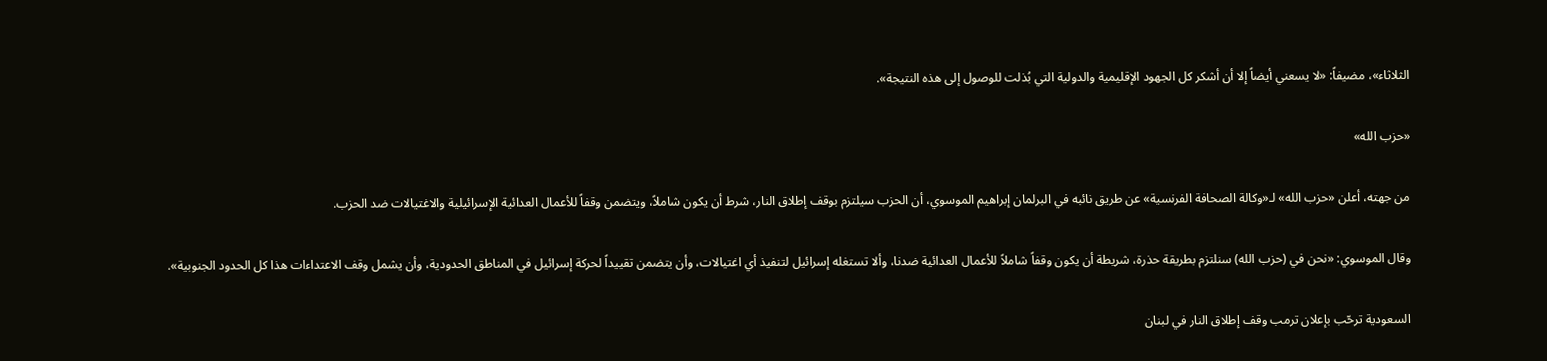الثلاثاء»، مضيفاً: «لا يسعني أيضاً إلا أن أشكر كل الجهود الإقليمية والدولية التي بُذلت للوصول إلى هذه النتيجة».

«حزب الله»

من جهته، أعلن «حزب الله» لـ«وكالة الصحافة الفرنسية» عن طريق نائبه في البرلمان إبراهيم الموسوي، أن الحزب سيلتزم بوقف إطلاق النار، شرط أن يكون شاملاً، ويتضمن وقفاً للأعمال العدائية الإسرائيلية والاغتيالات ضد الحزب.

وقال الموسوي: «نحن في (حزب الله) سنلتزم بطريقة حذرة، شريطة أن يكون وقفاً شاملاً للأعمال العدائية ضدنا، وألا تستغله إسرائيل لتنفيذ أي اغتيالات، وأن يتضمن تقييداً لحركة إسرائيل في المناطق الحدودية، وأن يشمل وقف الاعتداءات هذا كل الحدود الجنوبية».

السعودية ترحّب بإعلان ترمب وقف إطلاق النار في لبنان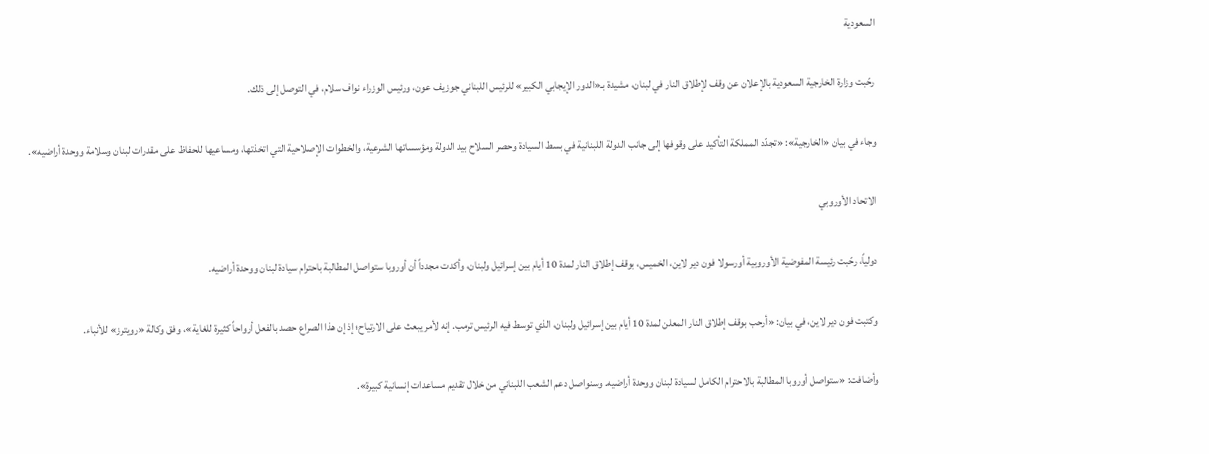السعودية

رحّبت وزارة الخارجية السعودية بالإعلان عن وقف لإطلاق النار في لبنان، مشيدة بـ«الدور الإيجابي الكبير» للرئيس اللبناني جوزيف عون، ورئيس الوزراء نواف سلام، في التوصل إلى ذلك.

وجاء في بيان «الخارجية»: «تجدّد المملكة التأكيد على وقوفها إلى جانب الدولة اللبنانية في بسط السيادة وحصر السلاح بيد الدولة ومؤسساتها الشرعية، والخطوات الإصلاحية التي اتخذتها، ومساعيها للحفاظ على مقدرات لبنان وسلامة ووحدة أراضيه».

الاتحاد الأوروبي

دولياً، رحّبت رئيسة المفوضية الأوروبية أورسولا فون دير لاين، الخميس، بوقف إطلاق النار لمدة 10 أيام بين إسرائيل ولبنان، وأكدت مجدداً أن أوروبا ستواصل المطالبة باحترام سيادة لبنان ووحدة أراضيه.

وكتبت فون دير لاين، في بيان: «أرحب بوقف إطلاق النار المعلن لمدة 10 أيام بين إسرائيل ولبنان، الذي توسط فيه الرئيس ترمب. إنه لأمر يبعث على الارتياح؛ إذ إن هذا الصراع حصد بالفعل أرواحاً كثيرة للغاية»، وفق وكالة «رويترز» للأنباء.

وأضافت: «ستواصل أوروبا المطالبة بالاحترام الكامل لسيادة لبنان ووحدة أراضيه. وسنواصل دعم الشعب اللبناني من خلال تقديم مساعدات إنسانية كبيرة».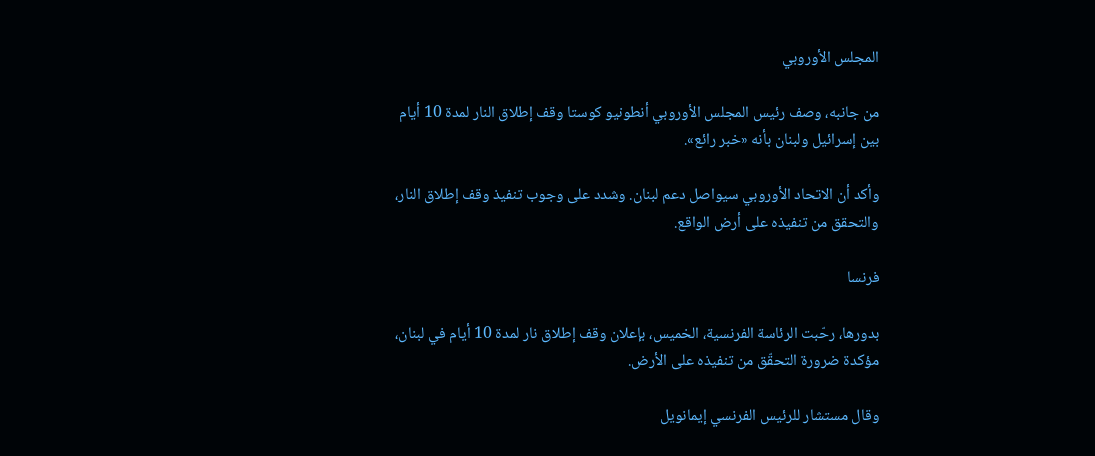المجلس الأوروبي

من جانبه، وصف رئيس المجلس الأوروبي أنطونيو كوستا وقف إطلاق النار لمدة 10 أيام بين إسرائيل ولبنان بأنه «خبر رائع».

وأكد أن الاتحاد الأوروبي سيواصل دعم لبنان. وشدد على وجوب تنفيذ وقف إطلاق النار، والتحقق من تنفيذه على أرض الواقع.

فرنسا

بدورها، رحّبت الرئاسة الفرنسية، الخميس، بإعلان وقف إطلاق نار لمدة 10 أيام في لبنان، مؤكدة ضرورة التحقّق من تنفيذه على الأرض.

وقال مستشار للرئيس الفرنسي إيمانويل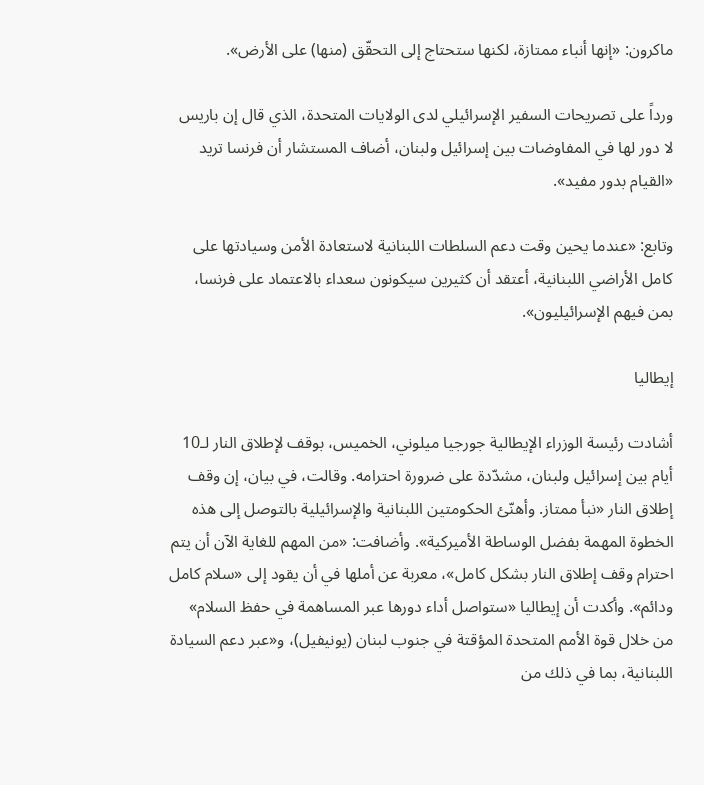ماكرون: «إنها أنباء ممتازة، لكنها ستحتاج إلى التحقّق (منها) على الأرض».

ورداً على تصريحات السفير الإسرائيلي لدى الولايات المتحدة، الذي قال إن باريس لا دور لها في المفاوضات بين إسرائيل ولبنان، أضاف المستشار أن فرنسا تريد «القيام بدور مفيد».

وتابع: «عندما يحين وقت دعم السلطات اللبنانية لاستعادة الأمن وسيادتها على كامل الأراضي اللبنانية، أعتقد أن كثيرين سيكونون سعداء بالاعتماد على فرنسا، بمن فيهم الإسرائيليون».

إيطاليا

أشادت رئيسة الوزراء الإيطالية جورجيا ميلوني، الخميس، بوقف لإطلاق النار لـ10 أيام بين إسرائيل ولبنان، مشدّدة على ضرورة احترامه. وقالت، في بيان، إن وقف إطلاق النار «نبأ ممتاز. وأهنّئ الحكومتين اللبنانية والإسرائيلية بالتوصل إلى هذه الخطوة المهمة بفضل الوساطة الأميركية». وأضافت: «من المهم للغاية الآن أن يتم احترام وقف إطلاق النار بشكل كامل»، معربة عن أملها في أن يقود إلى «سلام كامل ودائم». وأكدت أن إيطاليا «ستواصل أداء دورها عبر المساهمة في حفظ السلام» من خلال قوة الأمم المتحدة المؤقتة في جنوب لبنان (يونيفيل)، و«عبر دعم السيادة اللبنانية، بما في ذلك من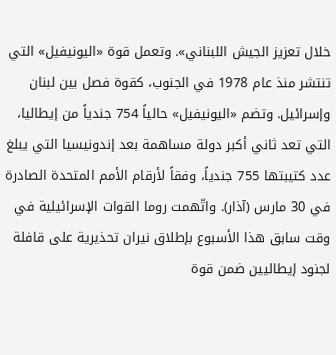خلال تعزيز الجيش اللبناني». وتعمل قوة «اليونيفيل» التي تنتشر منذ عام 1978 في الجنوب، كقوة فصل بين لبنان وإسرائيل. وتضم «اليونيفيل» حالياً 754 جندياً من إيطاليا، التي تعد ثاني أكبر دولة مساهمة بعد إندونيسيا التي يبلغ عدد كتيبتها 755 جندياً، وفقاً لأرقام الأمم المتحدة الصادرة في 30 مارس (آذار). واتّهمت روما القوات الإسرائيلية في وقت سابق هذا الأسبوع بإطلاق نيران تحذيرية على قافلة لجنود إيطاليين ضمن قوة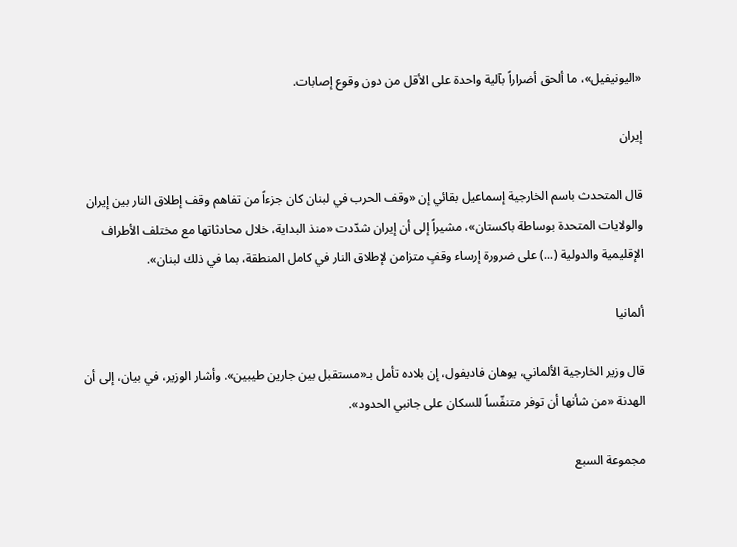«اليونيفيل»، ما ألحق أضراراً بآلية واحدة على الأقل من دون وقوع إصابات.

إيران

قال المتحدث باسم الخارجية إسماعيل بقائي إن «وقف الحرب في لبنان كان جزءاً من تفاهم وقف إطلاق النار بين إيران والولايات المتحدة بوساطة باكستان»، مشيراً إلى أن إيران شدّدت «منذ البداية، خلال محادثاتها مع مختلف الأطراف الإقليمية والدولية (...) على ضرورة إرساء وقفٍ متزامن لإطلاق النار في كامل المنطقة، بما في ذلك لبنان».

ألمانيا

قال وزير الخارجية الألماني، يوهان فاديفول، إن بلاده تأمل بـ«مستقبل بين جارين طيبين». وأشار الوزير، في بيان، إلى أن الهدنة «من شأنها أن توفر متنفّساً للسكان على جانبي الحدود».

مجموعة السبع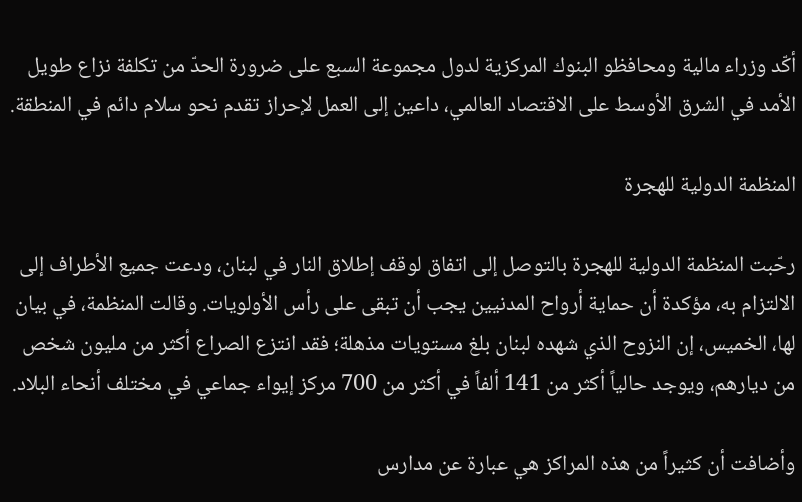أكّد وزراء مالية ومحافظو البنوك المركزية لدول مجموعة السبع على ضرورة الحدّ من تكلفة نزاع طويل الأمد في الشرق الأوسط على الاقتصاد العالمي، داعين إلى العمل لإحراز تقدم نحو سلام دائم في المنطقة.

المنظمة الدولية للهجرة

رحّبت المنظمة الدولية للهجرة بالتوصل إلى اتفاق لوقف إطلاق النار في لبنان، ودعت جميع الأطراف إلى الالتزام به، مؤكدة أن حماية أرواح المدنيين يجب أن تبقى على رأس الأولويات. وقالت المنظمة، في بيان لها، الخميس، إن النزوح الذي شهده لبنان بلغ مستويات مذهلة؛ فقد انتزع الصراع أكثر من مليون شخص من ديارهم، ويوجد حالياً أكثر من 141 ألفاً في أكثر من 700 مركز إيواء جماعي في مختلف أنحاء البلاد.

وأضافت أن كثيراً من هذه المراكز هي عبارة عن مدارس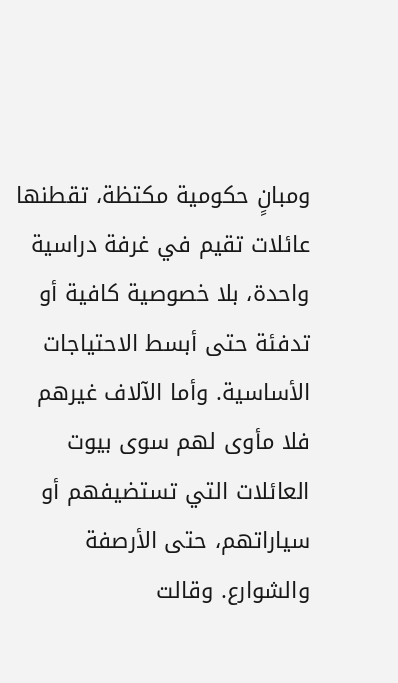ومبانٍ حكومية مكتظة، تقطنها عائلات تقيم في غرفة دراسية واحدة، بلا خصوصية كافية أو تدفئة حتى أبسط الاحتياجات الأساسية. وأما الآلاف غيرهم فلا مأوى لهم سوى بيوت العائلات التي تستضيفهم أو سياراتهم، حتى الأرصفة والشوارع. وقالت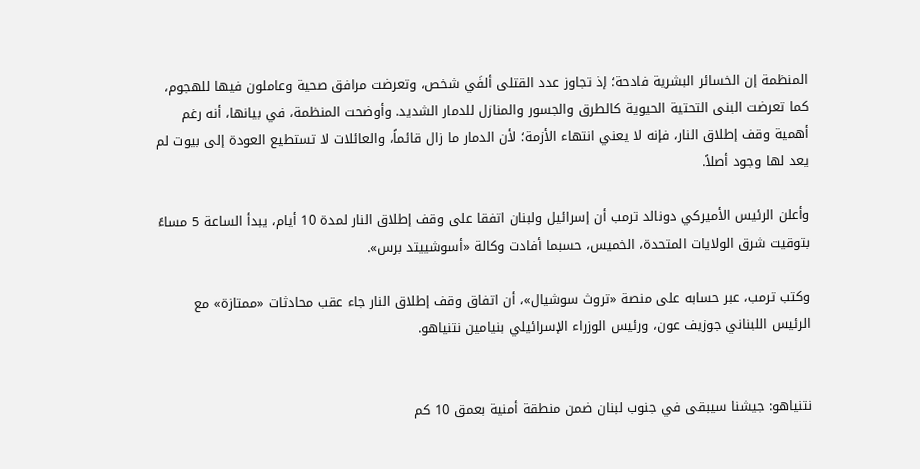المنظمة إن الخسائر البشرية فادحة؛ إذ تجاوز عدد القتلى ألفَي شخص، وتعرضت مرافق صحية وعاملون فيها للهجوم، كما تعرضت البنى التحتية الحيوية كالطرق والجسور والمنازل للدمار الشديد. وأوضحت المنظمة، في بيانها، أنه رغم أهمية وقف إطلاق النار، فإنه لا يعني انتهاء الأزمة؛ لأن الدمار ما زال قائماً، والعائلات لا تستطيع العودة إلى بيوت لم يعد لها وجود أصلاً.

وأعلن الرئيس الأميركي دونالد ترمب أن إسرائيل ولبنان اتفقا على وقف إطلاق النار لمدة 10 أيام، يبدأ الساعة 5 مساءً بتوقيت شرق الولايات المتحدة، الخميس، حسبما أفادت وكالة «أسوشييتد برس».

وكتب ترمب، عبر حسابه على منصة «تروث سوشيال»، أن اتفاق وقف إطلاق النار جاء عقب محادثات «ممتازة» مع الرئيس اللبناني جوزيف عون، ورئيس الوزراء الإسرائيلي بنيامين نتنياهو.


نتنياهو: جيشنا سيبقى في جنوب لبنان ضمن منطقة أمنية بعمق 10 كم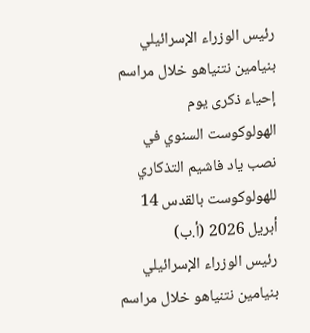رئيس الوزراء الإسرائيلي بنيامين نتنياهو خلال مراسم إحياء ذكرى يوم الهولوكوست السنوي في نصب ياد فاشيم التذكاري للهولوكوست بالقدس 14 أبريل 2026 (أ.ب)
رئيس الوزراء الإسرائيلي بنيامين نتنياهو خلال مراسم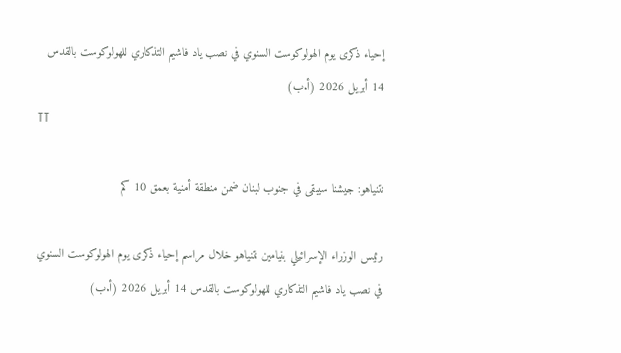إحياء ذكرى يوم الهولوكوست السنوي في نصب ياد فاشيم التذكاري للهولوكوست بالقدس 14 أبريل 2026 (أ.ب)
TT

نتنياهو: جيشنا سيبقى في جنوب لبنان ضمن منطقة أمنية بعمق 10 كم

رئيس الوزراء الإسرائيلي بنيامين نتنياهو خلال مراسم إحياء ذكرى يوم الهولوكوست السنوي في نصب ياد فاشيم التذكاري للهولوكوست بالقدس 14 أبريل 2026 (أ.ب)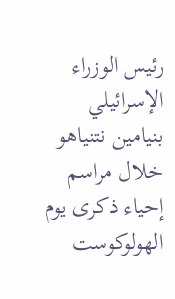رئيس الوزراء الإسرائيلي بنيامين نتنياهو خلال مراسم إحياء ذكرى يوم الهولوكوست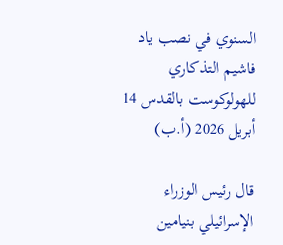السنوي في نصب ياد فاشيم التذكاري للهولوكوست بالقدس 14 أبريل 2026 (أ.ب)

قال رئيس الوزراء الإسرائيلي بنيامين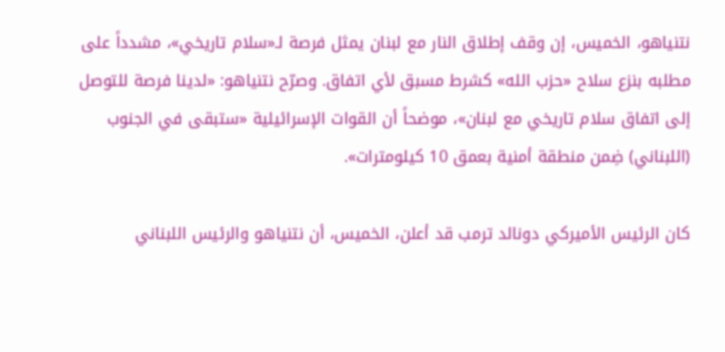نتنياهو، الخميس، إن وقف إطلاق النار مع لبنان يمثل فرصة لـ«سلام تاريخي»، مشدداً على مطلبه بنزع سلاح «حزب الله» كشرط مسبق لأي اتفاق. وصرّح نتنياهو: «لدينا فرصة للتوصل إلى اتفاق سلام تاريخي مع لبنان»، موضحاً أن القوات الإسرائيلية «ستبقى في الجنوب (اللبناني) ضِمن منطقة أمنية بعمق 10 كيلومترات».

كان الرئيس الأميركي دونالد ترمب قد أعلن، الخميس، أن نتنياهو والرئيس اللبناني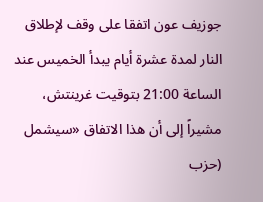جوزيف عون اتفقا على وقف لإطلاق النار لمدة عشرة أيام يبدأ الخميس عند الساعة 21:00 بتوقيت غرينتش، مشيراً إلى أن هذا الاتفاق «سيشمل (حزب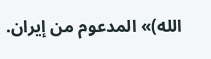الله)» المدعوم من إيران.